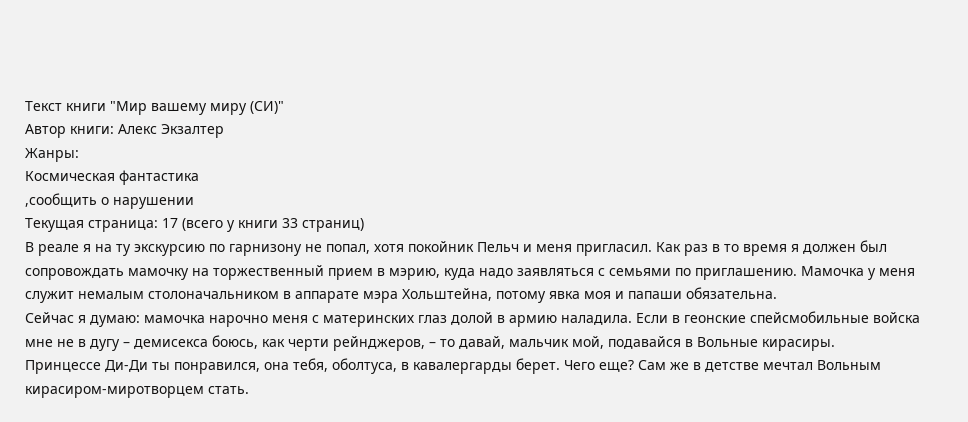Текст книги "Мир вашему миру (СИ)"
Автор книги: Алекс Экзалтер
Жанры:
Космическая фантастика
,сообщить о нарушении
Текущая страница: 17 (всего у книги 33 страниц)
В реале я на ту экскурсию по гарнизону не попал, хотя покойник Пельч и меня пригласил. Как раз в то время я должен был сопровождать мамочку на торжественный прием в мэрию, куда надо заявляться с семьями по приглашению. Мамочка у меня служит немалым столоначальником в аппарате мэра Хольштейна, потому явка моя и папаши обязательна.
Сейчас я думаю: мамочка нарочно меня с материнских глаз долой в армию наладила. Если в геонские спейсмобильные войска мне не в дугу – демисекса боюсь, как черти рейнджеров, – то давай, мальчик мой, подавайся в Вольные кирасиры.
Принцессе Ди-Ди ты понравился, она тебя, оболтуса, в кавалергарды берет. Чего еще? Сам же в детстве мечтал Вольным кирасиром-миротворцем стать.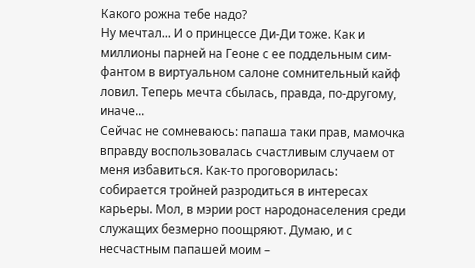Какого рожна тебе надо?
Ну мечтал... И о принцессе Ди-Ди тоже. Как и миллионы парней на Геоне с ее поддельным сим-фантом в виртуальном салоне сомнительный кайф ловил. Теперь мечта сбылась, правда, по-другому, иначе...
Сейчас не сомневаюсь: папаша таки прав, мамочка вправду воспользовалась счастливым случаем от меня избавиться. Как-то проговорилась: собирается тройней разродиться в интересах карьеры. Мол, в мэрии рост народонаселения среди служащих безмерно поощряют. Думаю, и с несчастным папашей моим –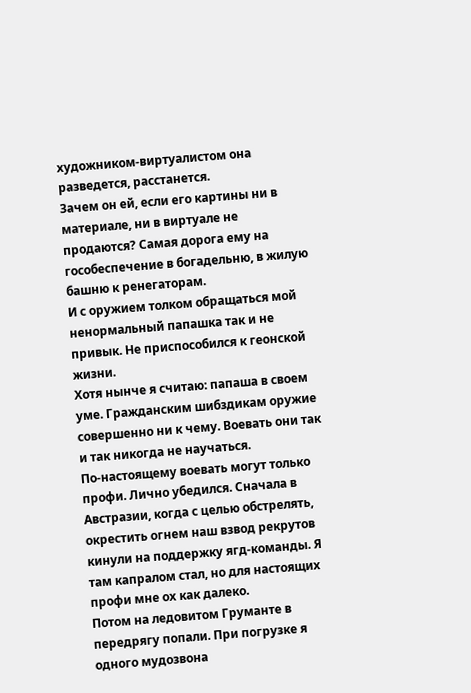художником-виртуалистом она разведется, расстанется.
Зачем он ей, если его картины ни в материале, ни в виртуале не продаются? Самая дорога ему на гособеспечение в богадельню, в жилую башню к ренегаторам.
И с оружием толком обращаться мой ненормальный папашка так и не привык. Не приспособился к геонской жизни.
Хотя нынче я считаю: папаша в своем уме. Гражданским шибздикам оружие совершенно ни к чему. Воевать они так и так никогда не научаться.
По-настоящему воевать могут только профи. Лично убедился. Сначала в Австразии, когда с целью обстрелять, окрестить огнем наш взвод рекрутов кинули на поддержку ягд-команды. Я там капралом стал, но для настоящих профи мне ох как далеко.
Потом на ледовитом Груманте в передрягу попали. При погрузке я одного мудозвона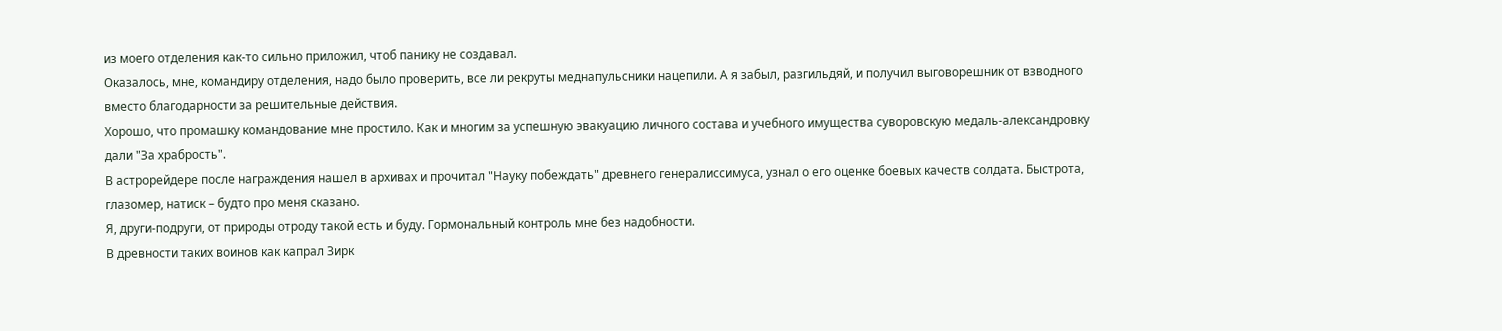из моего отделения как-то сильно приложил, чтоб панику не создавал.
Оказалось, мне, командиру отделения, надо было проверить, все ли рекруты меднапульсники нацепили. А я забыл, разгильдяй, и получил выговорешник от взводного вместо благодарности за решительные действия.
Хорошо, что промашку командование мне простило. Как и многим за успешную эвакуацию личного состава и учебного имущества суворовскую медаль-александровку дали "За храбрость".
В астрорейдере после награждения нашел в архивах и прочитал "Науку побеждать" древнего генералиссимуса, узнал о его оценке боевых качеств солдата. Быстрота, глазомер, натиск – будто про меня сказано.
Я, други-подруги, от природы отроду такой есть и буду. Гормональный контроль мне без надобности.
В древности таких воинов как капрал Зирк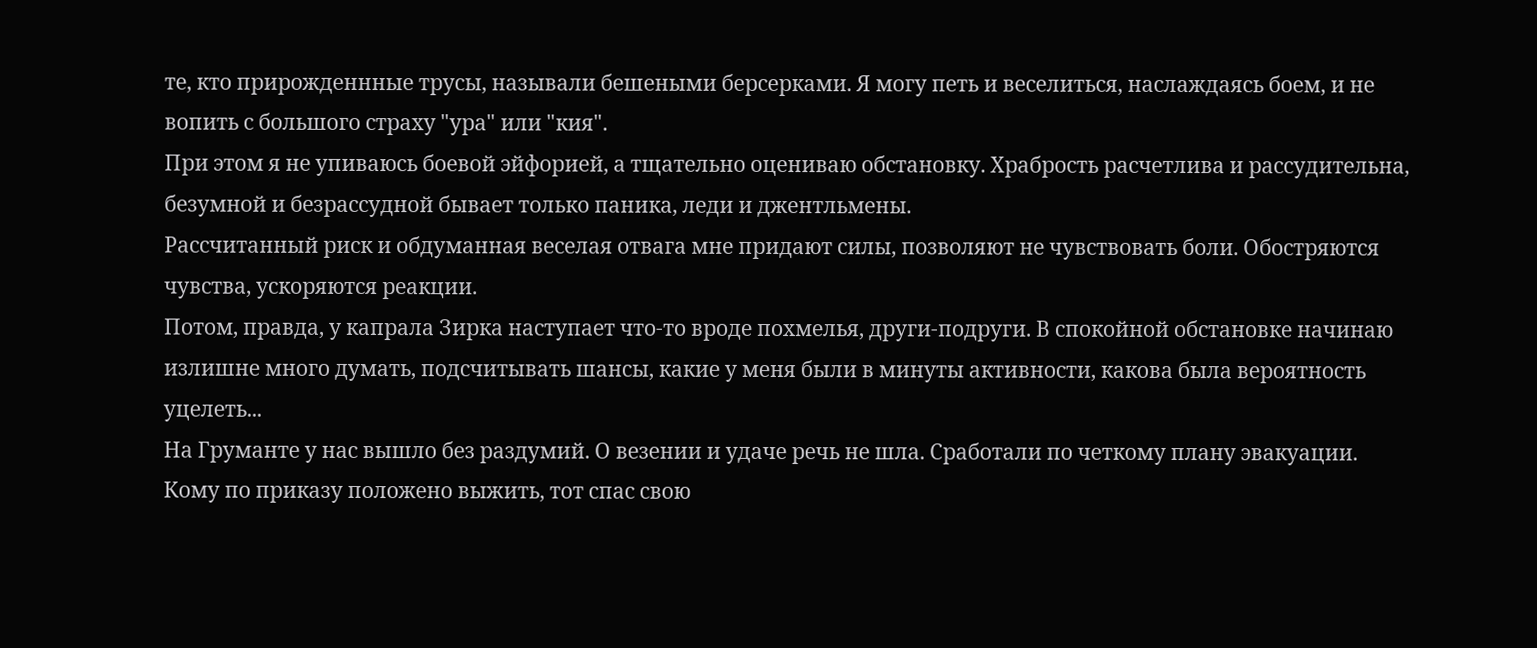те, кто прирожденнные трусы, называли бешеными берсерками. Я могу петь и веселиться, наслаждаясь боем, и не вопить с большого страху "ура" или "кия".
При этом я не упиваюсь боевой эйфорией, а тщательно оцениваю обстановку. Храбрость расчетлива и рассудительна, безумной и безрассудной бывает только паника, леди и джентльмены.
Рассчитанный риск и обдуманная веселая отвага мне придают силы, позволяют не чувствовать боли. Обостряются чувства, ускоряются реакции.
Потом, правда, у капрала Зирка наступает что-то вроде похмелья, други-подруги. В спокойной обстановке начинаю излишне много думать, подсчитывать шансы, какие у меня были в минуты активности, какова была вероятность уцелеть...
На Груманте у нас вышло без раздумий. О везении и удаче речь не шла. Сработали по четкому плану эвакуации.
Кому по приказу положено выжить, тот спас свою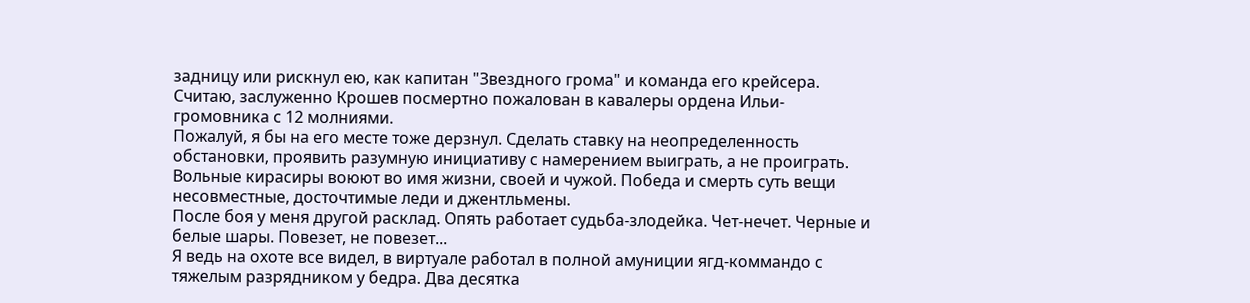задницу или рискнул ею, как капитан "Звездного грома" и команда его крейсера. Считаю, заслуженно Крошев посмертно пожалован в кавалеры ордена Ильи-громовника с 12 молниями.
Пожалуй, я бы на его месте тоже дерзнул. Сделать ставку на неопределенность обстановки, проявить разумную инициативу с намерением выиграть, а не проиграть.
Вольные кирасиры воюют во имя жизни, своей и чужой. Победа и смерть суть вещи несовместные, досточтимые леди и джентльмены.
После боя у меня другой расклад. Опять работает судьба-злодейка. Чет-нечет. Черные и белые шары. Повезет, не повезет...
Я ведь на охоте все видел, в виртуале работал в полной амуниции ягд-коммандо с тяжелым разрядником у бедра. Два десятка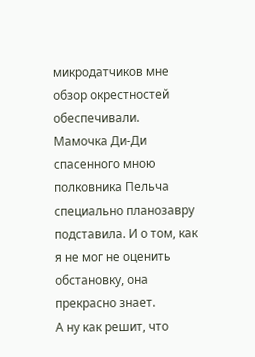микродатчиков мне обзор окрестностей обеспечивали.
Мамочка Ди-Ди спасенного мною полковника Пельча специально планозавру подставила. И о том, как я не мог не оценить обстановку, она прекрасно знает.
А ну как решит, что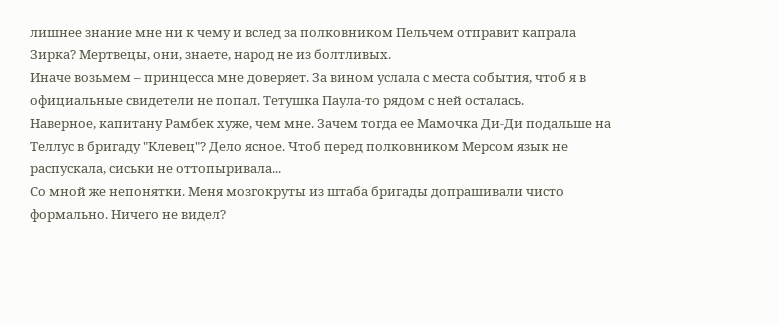лишнее знание мне ни к чему и вслед за полковником Пельчем отправит капрала Зирка? Мертвецы, они, знаете, народ не из болтливых.
Иначе возьмем – принцесса мне доверяет. За вином услала с места события, чтоб я в официальные свидетели не попал. Тетушка Паула-то рядом с ней осталась.
Наверное, капитану Рамбек хуже, чем мне. Зачем тогда ее Мамочка Ди-Ди подальше на Теллус в бригаду "Клевец"? Дело ясное. Чтоб перед полковником Мерсом язык не распускала, сиськи не оттопыривала...
Со мной же непонятки. Меня мозгокруты из штаба бригады допрашивали чисто формально. Ничего не видел?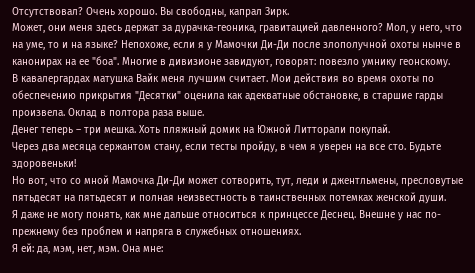Отсутствовал? Очень хорошо. Вы свободны, капрал Зирк.
Может, они меня здесь держат за дурачка-геоника, гравитацией давленного? Мол, у него, что на уме, то и на языке? Непохоже, если я у Мамочки Ди-Ди после злополучной охоты нынче в канонирах на ее "боа". Многие в дивизионе завидуют, говорят: повезло умнику геонскому.
В кавалергардах матушка Вайк меня лучшим считает. Мои действия во время охоты по обеспечению прикрытия "Десятки" оценила как адекватные обстановке, в старшие гарды произвела. Оклад в полтора раза выше.
Денег теперь – три мешка. Хоть пляжный домик на Южной Литторали покупай.
Через два месяца сержантом стану, если тесты пройду, в чем я уверен на все сто. Будьте здоровеньки!
Но вот, что со мной Мамочка Ди-Ди может сотворить, тут, леди и джентльмены, пресловутые пятьдесят на пятьдесят и полная неизвестность в таинственных потемках женской души.
Я даже не могу понять, как мне дальше относиться к принцессе Деснец. Внешне у нас по-прежнему без проблем и напряга в служебных отношениях.
Я ей: да, мэм, нет, мэм. Она мне: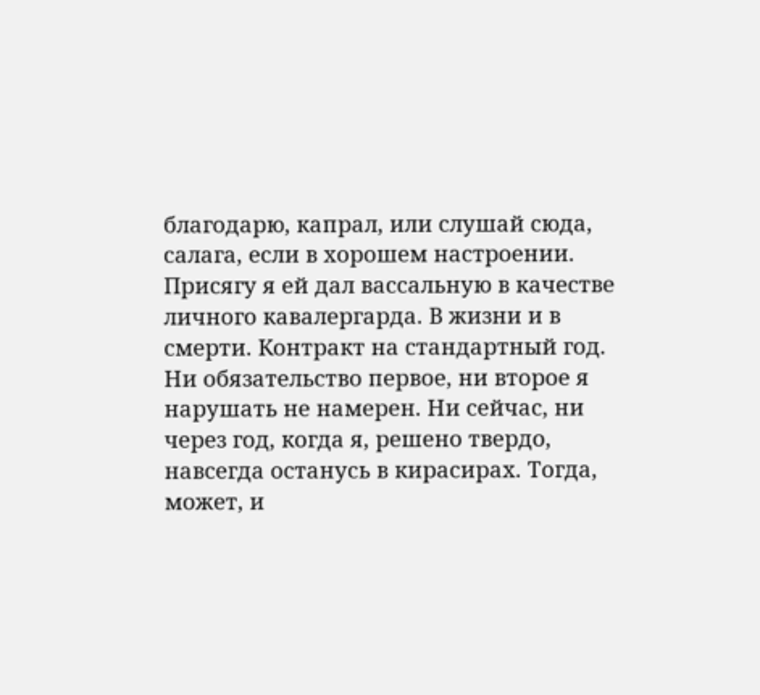благодарю, капрал, или слушай сюда, салага, если в хорошем настроении.
Присягу я ей дал вассальную в качестве личного кавалергарда. В жизни и в смерти. Контракт на стандартный год. Ни обязательство первое, ни второе я нарушать не намерен. Ни сейчас, ни через год, когда я, решено твердо, навсегда останусь в кирасирах. Тогда, может, и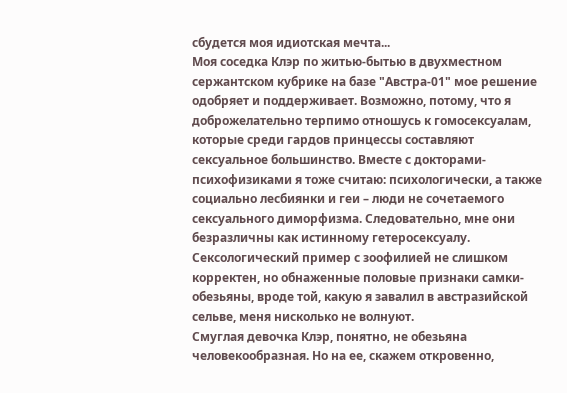сбудется моя идиотская мечта...
Моя соседка Клэр по житью-бытью в двухместном сержантском кубрике на базе "Австра-01" мое решение одобряет и поддерживает. Возможно, потому, что я доброжелательно терпимо отношусь к гомосексуалам, которые среди гардов принцессы составляют сексуальное большинство. Вместе с докторами-психофизиками я тоже считаю: психологически, а также социально лесбиянки и геи – люди не сочетаемого сексуального диморфизма. Следовательно, мне они безразличны как истинному гетеросексуалу.
Сексологический пример с зоофилией не слишком корректен, но обнаженные половые признаки самки-обезьяны, вроде той, какую я завалил в австразийской сельве, меня нисколько не волнуют.
Смуглая девочка Клэр, понятно, не обезьяна человекообразная. Но на ее, скажем откровенно,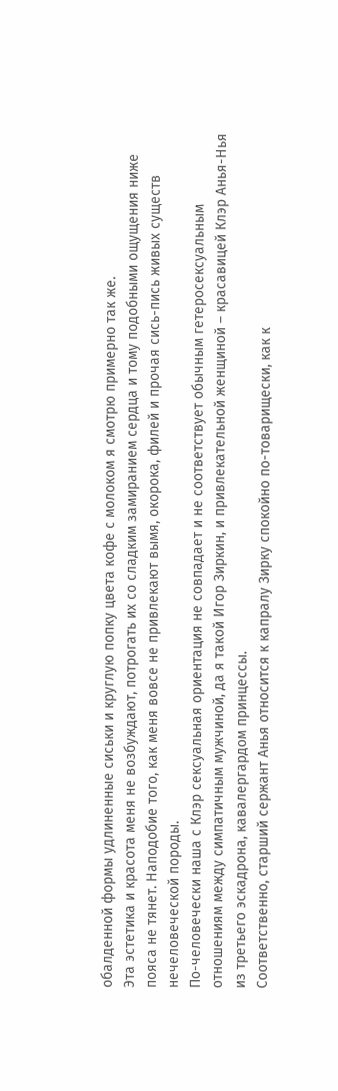обалденной формы удлиненные сиськи и круглую попку цвета кофе с молоком я смотрю примерно так же.
Эта эстетика и красота меня не возбуждают, потрогать их со сладким замиранием сердца и тому подобными ощущения ниже пояса не тянет. Наподобие того, как меня вовсе не привлекают вымя, окорока, филей и прочая сись-пись живых существ нечеловеческой породы.
По-человечески наша с Клэр сексуальная ориентация не совпадает и не соответствует обычным гетеросексуальным отношениям между симпатичным мужчиной, да я такой Игор Зиркин, и привлекательной женщиной – красавицей Клэр Анья-Нья из третьего эскадрона, кавалергардом принцессы.
Соответственно, старший сержант Анья относится к капралу Зирку спокойно по-товарищески, как к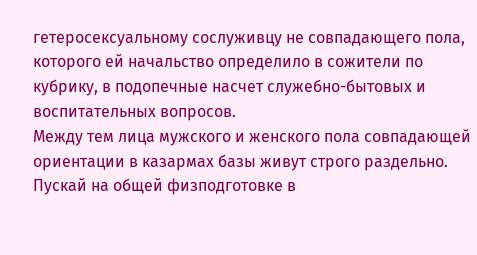гетеросексуальному сослуживцу не совпадающего пола, которого ей начальство определило в сожители по кубрику, в подопечные насчет служебно-бытовых и воспитательных вопросов.
Между тем лица мужского и женского пола совпадающей ориентации в казармах базы живут строго раздельно. Пускай на общей физподготовке в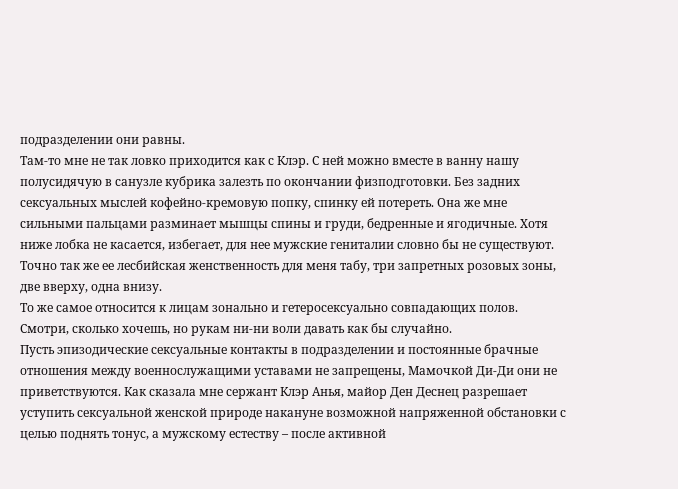подразделении они равны.
Там-то мне не так ловко приходится как с Клэр. С ней можно вместе в ванну нашу полусидячую в санузле кубрика залезть по окончании физподготовки. Без задних сексуальных мыслей кофейно-кремовую попку, спинку ей потереть. Она же мне сильными пальцами разминает мышцы спины и груди, бедренные и ягодичные. Хотя ниже лобка не касается, избегает, для нее мужские гениталии словно бы не существуют. Точно так же ее лесбийская женственность для меня табу, три запретных розовых зоны, две вверху, одна внизу.
То же самое относится к лицам зонально и гетеросексуально совпадающих полов. Смотри, сколько хочешь, но рукам ни-ни воли давать как бы случайно.
Пусть эпизодические сексуальные контакты в подразделении и постоянные брачные отношения между военнослужащими уставами не запрещены, Мамочкой Ди-Ди они не приветствуются. Как сказала мне сержант Клэр Анья, майор Ден Деснец разрешает уступить сексуальной женской природе накануне возможной напряженной обстановки с целью поднять тонус, а мужскому естеству – после активной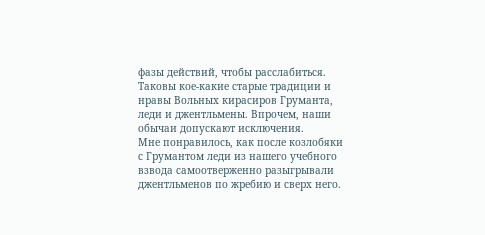фазы действий, чтобы расслабиться.
Таковы кое-какие старые традиции и нравы Вольных кирасиров Груманта, леди и джентльмены. Впрочем, наши обычаи допускают исключения.
Мне понравилось, как после козлобяки с Грумантом леди из нашего учебного взвода самоотверженно разыгрывали джентльменов по жребию и сверх него.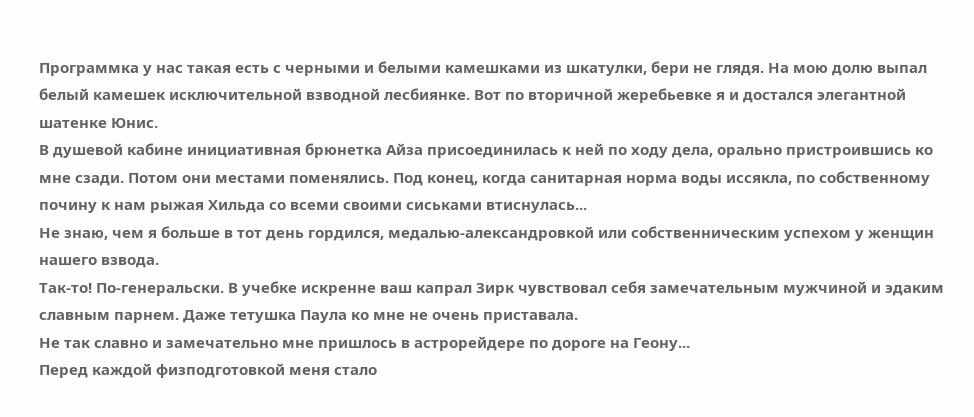Программка у нас такая есть с черными и белыми камешками из шкатулки, бери не глядя. На мою долю выпал белый камешек исключительной взводной лесбиянке. Вот по вторичной жеребьевке я и достался элегантной шатенке Юнис.
В душевой кабине инициативная брюнетка Айза присоединилась к ней по ходу дела, орально пристроившись ко мне сзади. Потом они местами поменялись. Под конец, когда санитарная норма воды иссякла, по собственному почину к нам рыжая Хильда со всеми своими сиськами втиснулась...
Не знаю, чем я больше в тот день гордился, медалью-александровкой или собственническим успехом у женщин нашего взвода.
Так-то! По-генеральски. В учебке искренне ваш капрал Зирк чувствовал себя замечательным мужчиной и эдаким славным парнем. Даже тетушка Паула ко мне не очень приставала.
Не так славно и замечательно мне пришлось в астрорейдере по дороге на Геону...
Перед каждой физподготовкой меня стало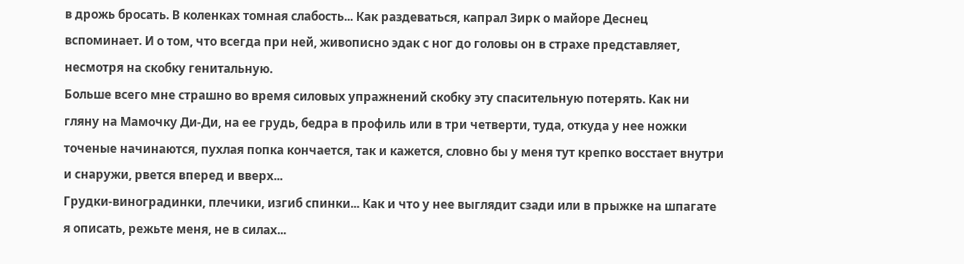в дрожь бросать. В коленках томная слабость... Как раздеваться, капрал Зирк о майоре Деснец вспоминает. И о том, что всегда при ней, живописно эдак с ног до головы он в страхе представляет, несмотря на скобку генитальную.
Больше всего мне страшно во время силовых упражнений скобку эту спасительную потерять. Как ни гляну на Мамочку Ди-Ди, на ее грудь, бедра в профиль или в три четверти, туда, откуда у нее ножки точеные начинаются, пухлая попка кончается, так и кажется, словно бы у меня тут крепко восстает внутри и снаружи, рвется вперед и вверх...
Грудки-виноградинки, плечики, изгиб спинки... Как и что у нее выглядит сзади или в прыжке на шпагате я описать, режьте меня, не в силах...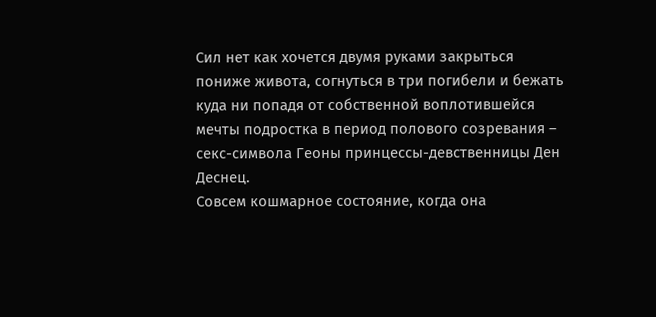Сил нет как хочется двумя руками закрыться пониже живота, согнуться в три погибели и бежать куда ни попадя от собственной воплотившейся мечты подростка в период полового созревания – секс-символа Геоны принцессы-девственницы Ден Деснец.
Совсем кошмарное состояние, когда она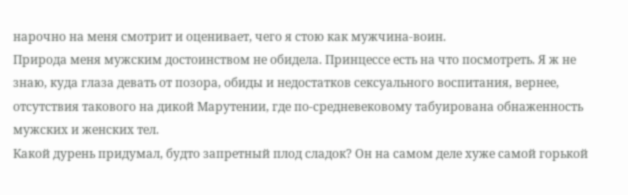нарочно на меня смотрит и оценивает, чего я стою как мужчина-воин.
Природа меня мужским достоинством не обидела. Принцессе есть на что посмотреть. Я ж не знаю, куда глаза девать от позора, обиды и недостатков сексуального воспитания, вернее, отсутствия такового на дикой Марутении, где по-средневековому табуирована обнаженность мужских и женских тел.
Какой дурень придумал, будто запретный плод сладок? Он на самом деле хуже самой горькой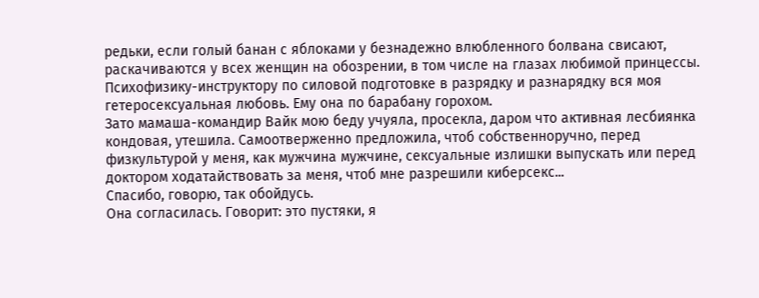редьки, если голый банан с яблоками у безнадежно влюбленного болвана свисают, раскачиваются у всех женщин на обозрении, в том числе на глазах любимой принцессы.
Психофизику-инструктору по силовой подготовке в разрядку и разнарядку вся моя гетеросексуальная любовь. Ему она по барабану горохом.
Зато мамаша-командир Вайк мою беду учуяла, просекла, даром что активная лесбиянка кондовая, утешила. Самоотверженно предложила, чтоб собственноручно, перед физкультурой у меня, как мужчина мужчине, сексуальные излишки выпускать или перед доктором ходатайствовать за меня, чтоб мне разрешили киберсекс...
Спасибо, говорю, так обойдусь.
Она согласилась. Говорит: это пустяки, я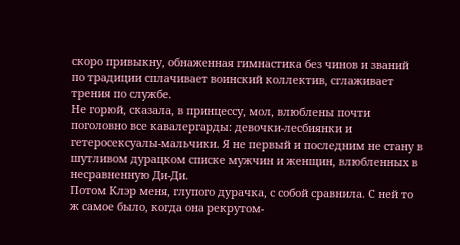скоро привыкну, обнаженная гимнастика без чинов и званий по традиции сплачивает воинский коллектив, сглаживает трения по службе.
Не горюй, сказала, в принцессу, мол, влюблены почти поголовно все кавалергарды: девочки-лесбиянки и гетеросексуалы-мальчики. Я не первый и последним не стану в шутливом дурацком списке мужчин и женщин, влюбленных в несравненную Ди-Ди.
Потом Клэр меня, глупого дурачка, с собой сравнила. С ней то ж самое было, когда она рекрутом-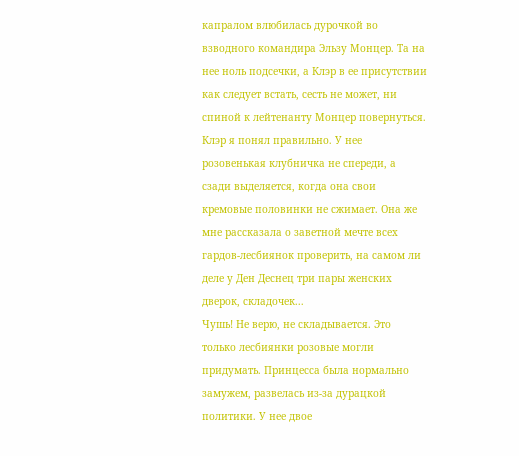капралом влюбилась дурочкой во взводного командира Эльзу Монцер. Та на нее ноль подсечки, а Клэр в ее присутствии как следует встать, сесть не может, ни спиной к лейтенанту Монцер повернуться.
Клэр я понял правильно. У нее розовенькая клубничка не спереди, а сзади выделяется, когда она свои кремовые половинки не сжимает. Она же мне рассказала о заветной мечте всех гардов-лесбиянок проверить, на самом ли деле у Ден Деснец три пары женских дверок, складочек...
Чушь! Не верю, не складывается. Это только лесбиянки розовые могли придумать. Принцесса была нормально замужем, развелась из-за дурацкой политики. У нее двое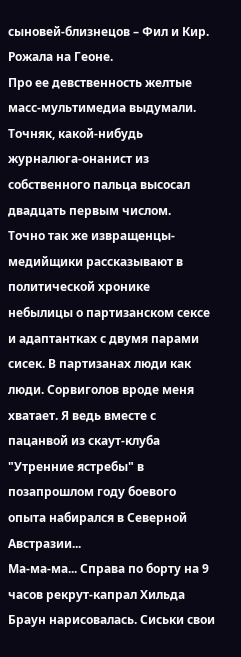сыновей-близнецов – Фил и Кир. Рожала на Геоне.
Про ее девственность желтые масс-мультимедиа выдумали. Точняк, какой-нибудь журналюга-онанист из собственного пальца высосал двадцать первым числом.
Точно так же извращенцы-медийщики рассказывают в политической хронике небылицы о партизанском сексе и адаптантках с двумя парами сисек. В партизанах люди как люди. Сорвиголов вроде меня хватает. Я ведь вместе с пацанвой из скаут-клуба "Утренние ястребы" в позапрошлом году боевого опыта набирался в Северной Австразии...
Ма-ма-ма... Справа по борту на 9 часов рекрут-капрал Хильда Браун нарисовалась. Сиськи свои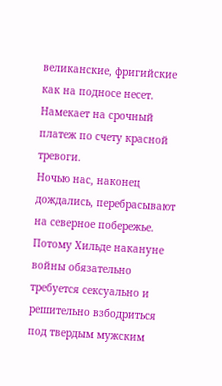великанские, фригийские как на подносе несет. Намекает на срочный платеж по счету красной тревоги.
Ночью нас, наконец дождались, перебрасывают на северное побережье. Потому Хильде накануне войны обязательно требуется сексуально и решительно взбодриться под твердым мужским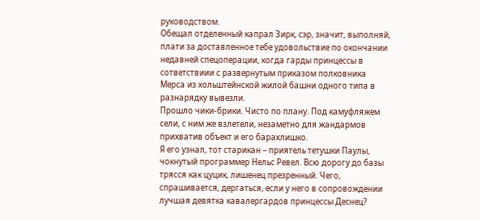руководством.
Обещал отделенный капрал Зирк, сэр, значит, выполняй, плати за доставленное тебе удовольствие по окончании недавней спецоперации, когда гарды принцессы в сответствиии с развернутым приказом полковника Мерса из хольштейнской жилой башни одного типа в разнарядку вывезли.
Прошло чики-брики. Чисто по плану. Под камуфляжем сели, с ним же взлетели, незаметно для жандармов прихватив объект и его барахлишко.
Я его узнал, тот старикан – приятель тетушки Паулы, чокнутый программер Нельс Ревел. Всю дорогу до базы трясся как цуцик, лишенец презренный. Чего, спрашивается, дергаться, если у него в сопровождении лучшая девятка кавалергардов принцессы Деснец?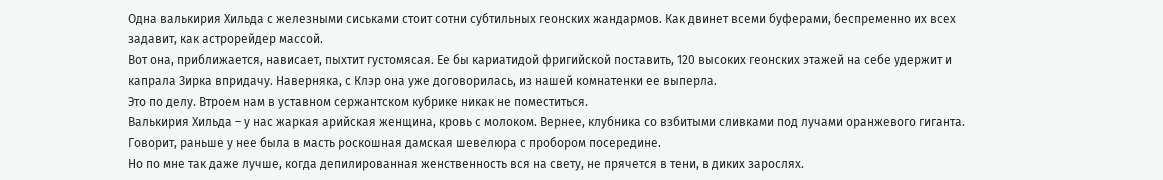Одна валькирия Хильда с железными сиськами стоит сотни субтильных геонских жандармов. Как двинет всеми буферами, беспременно их всех задавит, как астрорейдер массой.
Вот она, приближается, нависает, пыхтит густомясая. Ее бы кариатидой фригийской поставить, 120 высоких геонских этажей на себе удержит и капрала Зирка впридачу. Наверняка, с Клэр она уже договорилась, из нашей комнатенки ее выперла.
Это по делу. Втроем нам в уставном сержантском кубрике никак не поместиться.
Валькирия Хильда – у нас жаркая арийская женщина, кровь с молоком. Вернее, клубника со взбитыми сливками под лучами оранжевого гиганта. Говорит, раньше у нее была в масть роскошная дамская шевелюра с пробором посередине.
Но по мне так даже лучше, когда дeпилированная женственность вся на свету, не прячется в тени, в диких зарослях.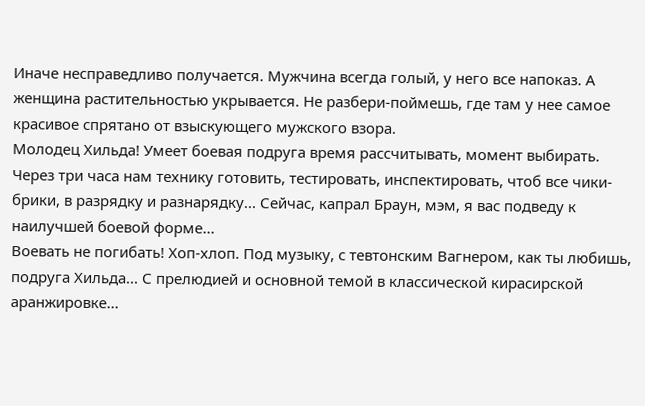Иначе несправедливо получается. Мужчина всегда голый, у него все напоказ. А женщина растительностью укрывается. Не разбери-поймешь, где там у нее самое красивое спрятано от взыскующего мужского взора.
Молодец Хильда! Умеет боевая подруга время рассчитывать, момент выбирать. Через три часа нам технику готовить, тестировать, инспектировать, чтоб все чики-брики, в разрядку и разнарядку... Сейчас, капрал Браун, мэм, я вас подведу к наилучшей боевой форме...
Воевать не погибать! Хоп-хлоп. Под музыку, с тевтонским Вагнером, как ты любишь, подруга Хильда... С прелюдией и основной темой в классической кирасирской аранжировке...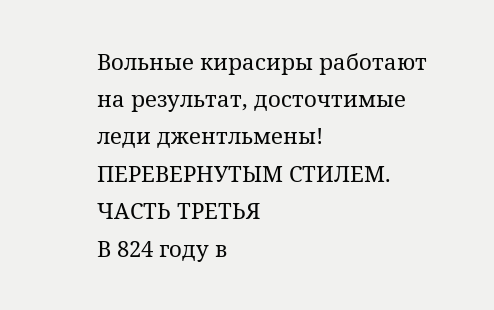Вольные кирасиры работают на результат, досточтимые леди джентльмены!
ПЕРЕВЕРНУТЫМ СТИЛЕМ. ЧАСТЬ ТРЕТЬЯ
В 824 году в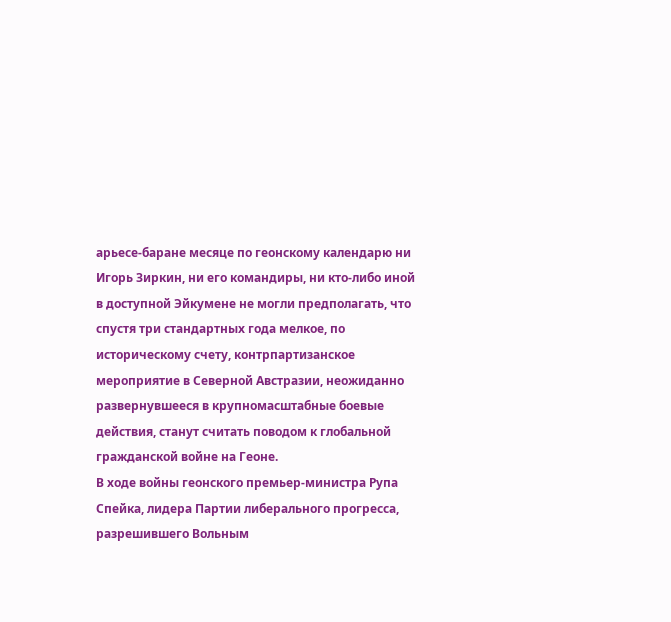арьесе-баране месяце по геонскому календарю ни Игорь Зиркин, ни его командиры, ни кто-либо иной в доступной Эйкумене не могли предполагать, что спустя три стандартных года мелкое, по историческому счету, контрпартизанское мероприятие в Северной Австразии, неожиданно развернувшееся в крупномасштабные боевые действия, станут считать поводом к глобальной гражданской войне на Геоне.
В ходе войны геонского премьер-министра Рупа Спейка, лидера Партии либерального прогресса, разрешившего Вольным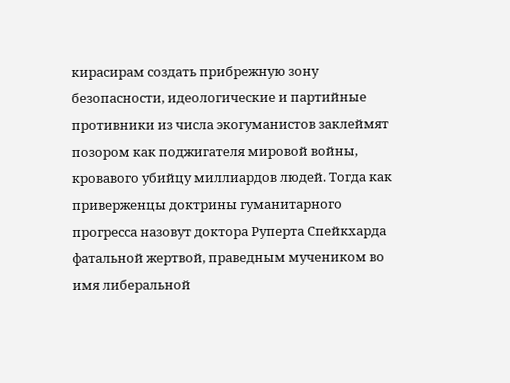кирасирам создать прибрежную зону безопасности, идеологические и партийные противники из числа экогуманистов заклеймят позором как поджигателя мировой войны, кровавого убийцу миллиардов людей. Тогда как приверженцы доктрины гуманитарного прогресса назовут доктора Руперта Спейкхарда фатальной жертвой, праведным мучеником во имя либеральной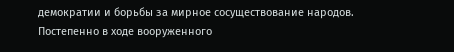демократии и борьбы за мирное сосуществование народов.
Постепенно в ходе вооруженного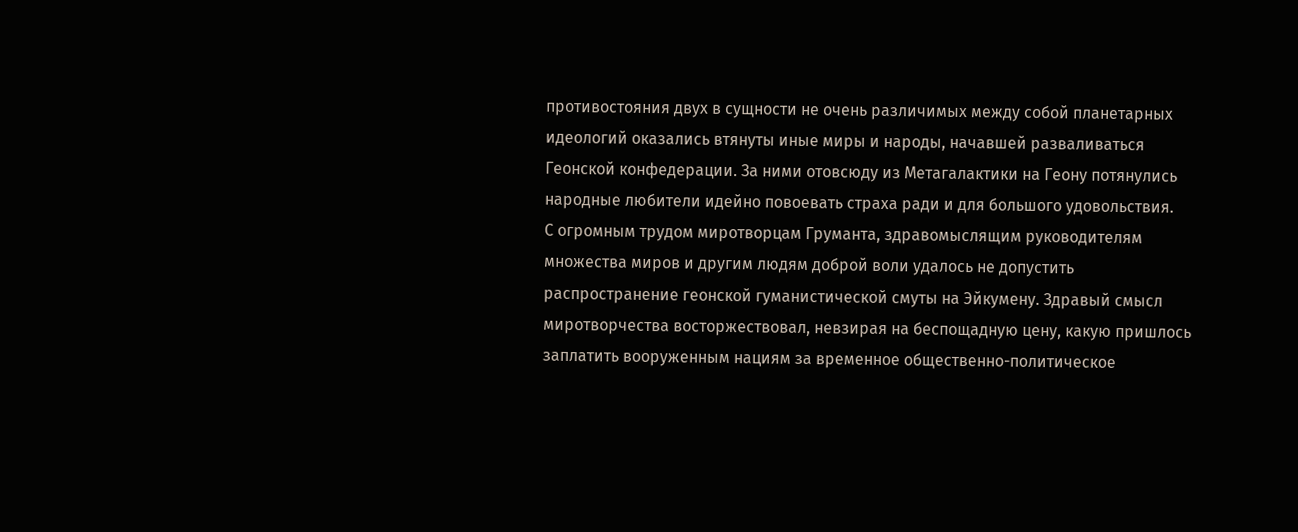противостояния двух в сущности не очень различимых между собой планетарных идеологий оказались втянуты иные миры и народы, начавшей разваливаться Геонской конфедерации. За ними отовсюду из Метагалактики на Геону потянулись народные любители идейно повоевать страха ради и для большого удовольствия.
С огромным трудом миротворцам Груманта, здравомыслящим руководителям множества миров и другим людям доброй воли удалось не допустить распространение геонской гуманистической смуты на Эйкумену. Здравый смысл миротворчества восторжествовал, невзирая на беспощадную цену, какую пришлось заплатить вооруженным нациям за временное общественно-политическое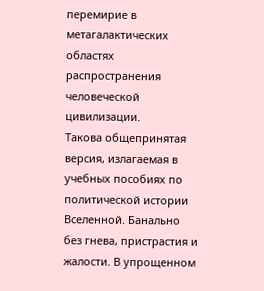перемирие в метагалактических областях распространения человеческой цивилизации.
Такова общепринятая версия, излагаемая в учебных пособиях по политической истории Вселенной. Банально без гнева, пристрастия и жалости. В упрощенном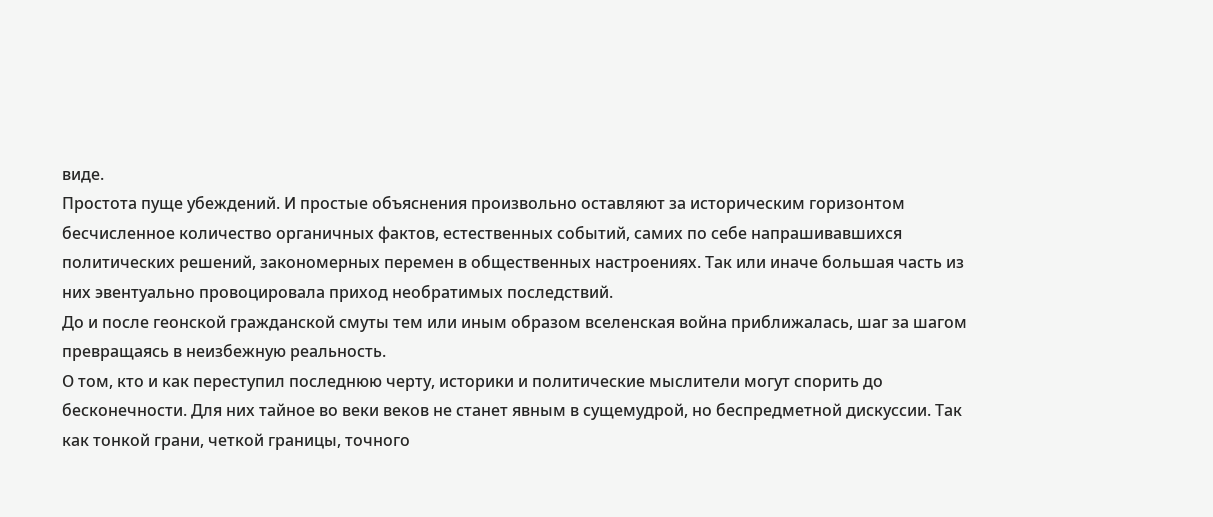виде.
Простота пуще убеждений. И простые объяснения произвольно оставляют за историческим горизонтом бесчисленное количество органичных фактов, естественных событий, самих по себе напрашивавшихся политических решений, закономерных перемен в общественных настроениях. Так или иначе большая часть из них эвентуально провоцировала приход необратимых последствий.
До и после геонской гражданской смуты тем или иным образом вселенская война приближалась, шаг за шагом превращаясь в неизбежную реальность.
О том, кто и как переступил последнюю черту, историки и политические мыслители могут спорить до бесконечности. Для них тайное во веки веков не станет явным в сущемудрой, но беспредметной дискуссии. Так как тонкой грани, четкой границы, точного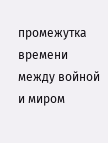промежутка времени между войной и миром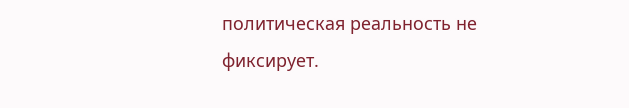политическая реальность не фиксирует.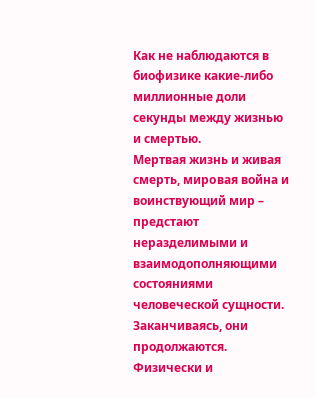Как не наблюдаются в биофизике какие-либо миллионные доли секунды между жизнью и смертью.
Meртвaя жизнь и живaя смерть, мирoвaя война и воинствующий мир – предстают неразделимыми и взаимодополняющими состояниями человеческой сущности. Заканчиваясь, они продолжаются. Физически и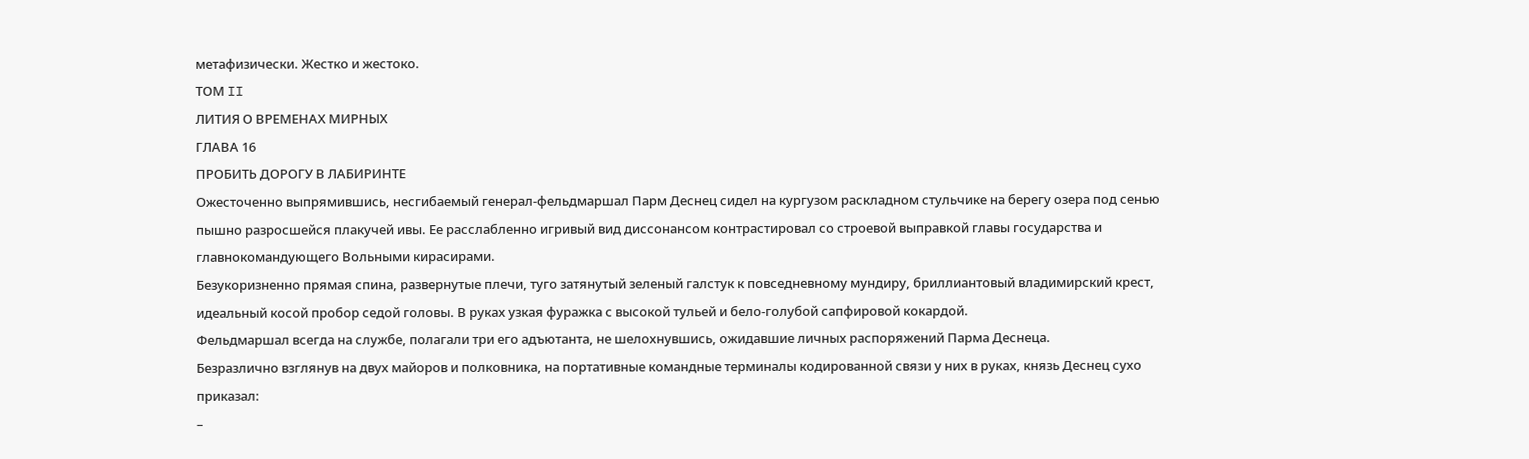метафизически. Жестко и жестоко.
ТОМ II
ЛИТИЯ О ВРЕМЕНАХ МИРНЫХ
ГЛАВА 16
ПРОБИТЬ ДОРОГУ В ЛАБИРИНТЕ
Oжесточеннo выпрямившись, несгибаемый генерал-фельдмаршал Парм Деснец сидел на кургузом раскладном стульчике на берегу озера под сенью пышно разросшейся плакучей ивы. Ее расслабленно игривый вид диссонансом контрастировал со строевой выправкой главы государства и главнокомандующего Вольными кирасирами.
Безукоризненно прямая спина, развернутые плечи, туго затянутый зеленый галстук к повседневному мундиру, бриллиантовый владимирский крест, идеальный косой пробор седой головы. В руках узкая фуражка с высокой тульей и бело-голубой сапфировой кокардой.
Фельдмаршал всегда на службе, полагали три его адъютанта, не шелохнувшись, ожидавшие личных распоряжений Парма Деснеца.
Безразлично взглянув на двух майоров и полковника, на портативные командные терминалы кодированной связи у них в руках, князь Деснец сухо приказал:
–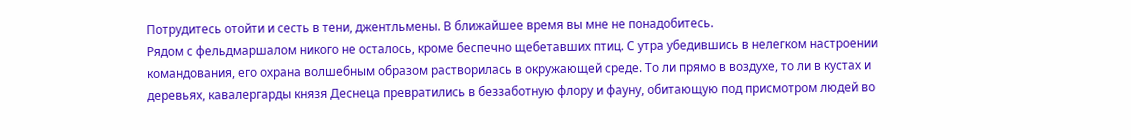Потрудитесь отойти и сесть в тени, джентльмены. В ближайшее время вы мне не понадобитесь.
Рядом с фельдмаршалом никого не осталось, кроме беспечно щебетавших птиц. С утра убедившись в нелегком настроении командования, его охрана волшебным образом растворилась в окружающей среде. То ли прямо в воздухе, то ли в кустах и деревьях, кавалергарды князя Деснеца превратились в беззаботную флору и фауну, обитающую под присмотром людей во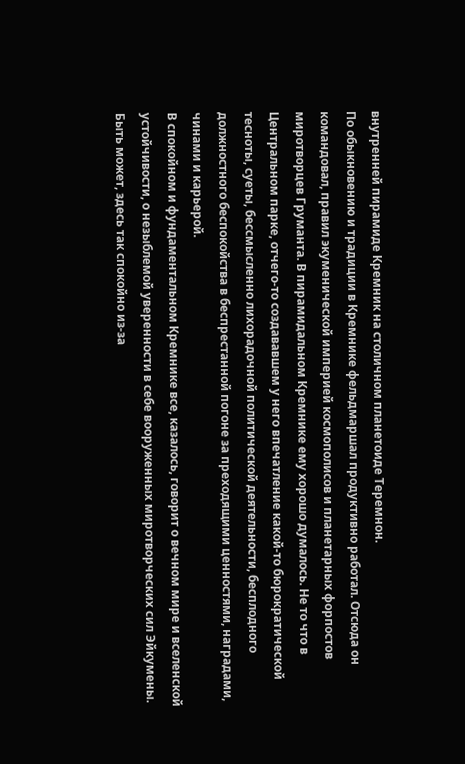внутренней пирамиде Кремник на столичном планетоиде Теремнон.
По обыкновению и традиции в Кремнике фельдмаршал продуктивно работал. Отсюда он командовал, правил экуменической империей космополисов и планетарных форпостов миротворцев Груманта. В пирамидальном Кремнике ему хорошо думалось. Не то что в Центральном парке, отчего-то создававшем у него впечатление какой-то бюрократической тесноты, суеты, бессмысленно лихорадочной политической деятельности, бесплодного должностного беспокойства в беспрестанной погоне за преходящими ценностями, наградами, чинами и карьерой.
В спокойном и фундаментальном Кремнике все, казалось, говорит о вечном мире и вселенской устойчивости, о незыблемой уверенности в себе вооруженных миротворческих сил Эйкумены. Быть может, здесь так спокойно из-за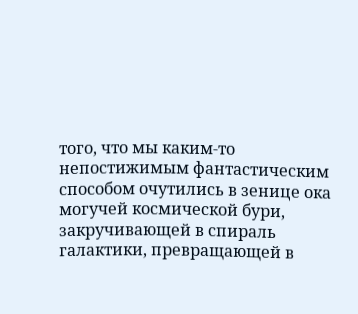того, что мы каким-то непостижимым фантастическим способом очутились в зенице ока могучей космической бури, закручивающей в спираль галактики, превращающей в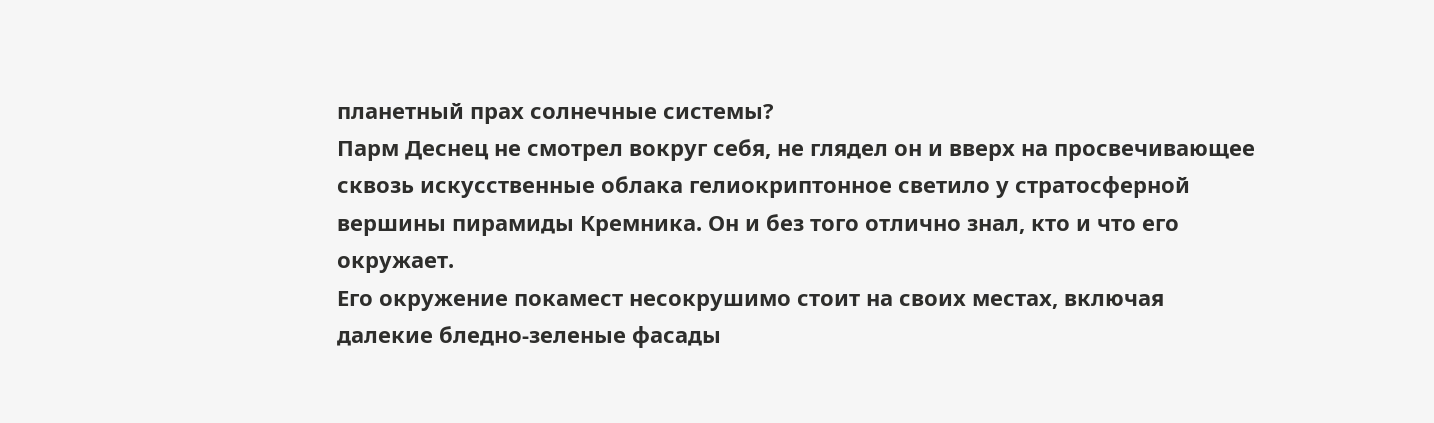планетный прах солнечные системы?
Парм Деснец не смотрел вокруг себя, не глядел он и вверх на просвечивающее сквозь искусственные облака гелиокриптонное светило у стратосферной вершины пирамиды Кремника. Он и без того отлично знал, кто и что его окружает.
Его окружение покамест несокрушимо стоит на своих местах, включая далекие бледно-зеленые фасады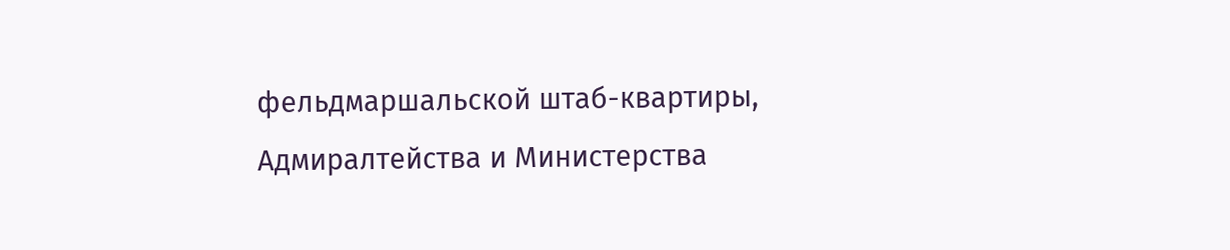фельдмаршальской штаб-квартиры, Адмиралтейства и Министерства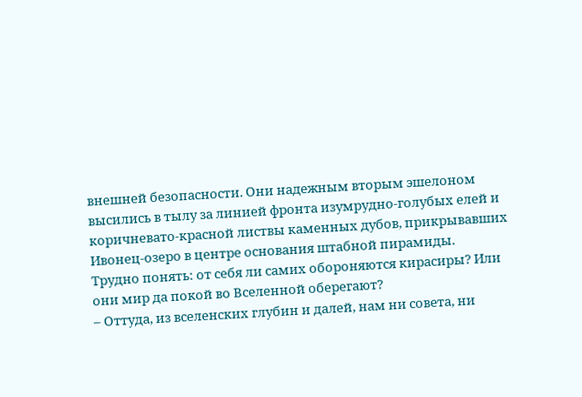внешней безопасности. Они надежным вторым эшелоном высились в тылу за линией фронта изумрудно-голубых елей и коричневато-красной листвы каменных дубов, прикрывавших Ивонец-озеро в центре основания штабной пирамиды.
Трудно понять: от себя ли самих обороняются кирасиры? Или они мир да покой во Вселенной оберегают?
– Оттуда, из вселенских глубин и далей, нам ни совета, ни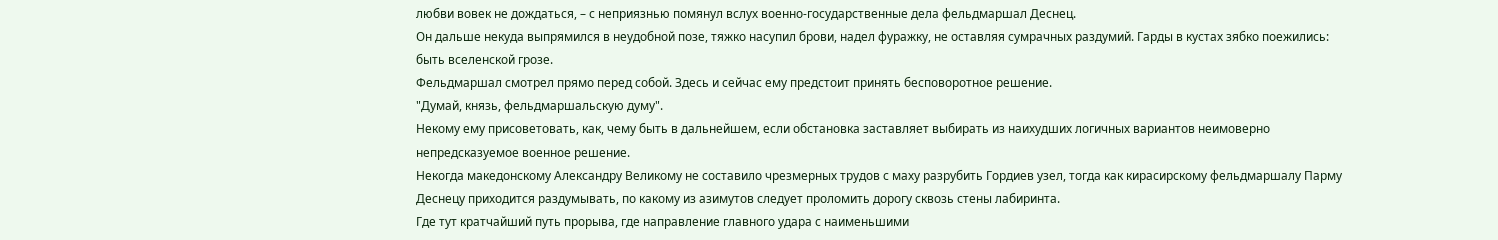любви вовек не дождаться, – с неприязнью помянул вслух военно-государственные дела фельдмаршал Деснец.
Он дальше некуда выпрямился в неудобной позе, тяжко насупил брови, надел фуражку, не оставляя сумрачных раздумий. Гарды в кустах зябко поежились: быть вселенской грозе.
Фельдмаршал смотрел прямо перед собой. Здесь и сейчас ему предстоит принять бесповоротное решение.
"Думай, князь, фельдмаршальскую думу".
Некому ему присоветовать, как, чeму быть в дальнейшем, если обстановка заставляет выбирать из наихудших логичных вариантов неимоверно непредсказуемое военное решение.
Некогда македонскому Александру Великому не составило чрезмерных трудов с маху разрубить Гордиев узел, тогда как кирасирскому фельдмаршалу Парму Деснецу приходится раздумывать, по какому из азимутов следует проломить дорогу сквозь стены лабиринта.
Где тут кратчайший путь прорыва, где направление главного удара с наименьшими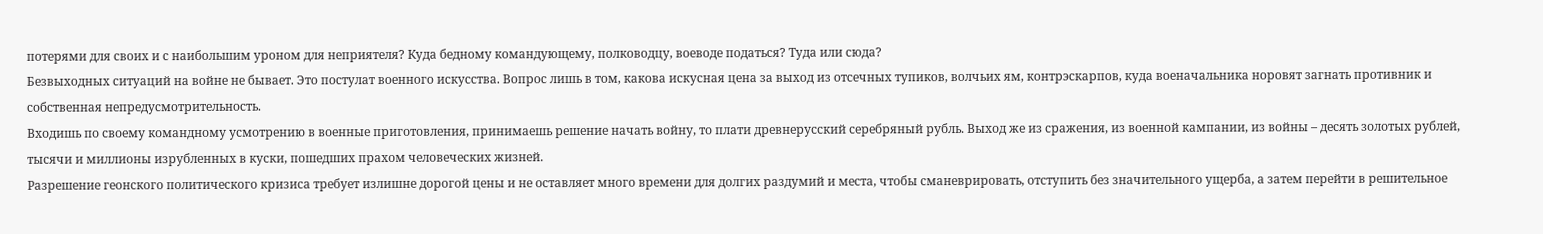потерями для своих и с наибольшим уроном для неприятеля? Куда бедному командующему, полководцу, воеводе податься? Туда или сюда?
Безвыходных ситуаций на войне не бывает. Это постулат военного искусства. Вопрос лишь в том, какова искусная цена за выход из отсечных тупиков, волчьих ям, контрэскарпов, куда военачальника норовят загнать противник и собственная непредусмотрительность.
Входишь по своему командному усмотрению в военные приготовления, принимаешь решение начать войну, то плати древнерусский серебряный рубль. Выход же из сражения, из военной кампании, из войны – десять золотых рублей, тысячи и миллионы изрубленных в куски, пошедших прахом человеческих жизней.
Разрешение геонского политического кризиса требует излишне дорогой цены и не оставляет много времени для долгих раздумий и места, чтобы сманеврировать, отступить без значительного ущерба, а затем перейти в решительное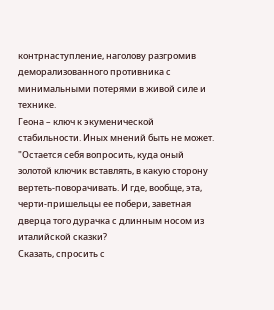контрнаступление, наголову разгромив деморализованного противника с минимальными потерями в живой силе и технике.
Геона – ключ к экуменической стабильности. Иных мнений быть не может.
"Остается себя вопросить, куда оный золотой ключик вставлять, в какую сторону вертеть-поворачивать. И где, вообще, эта, черти-пришельцы ее побери, заветная дверца того дурачка с длинным носом из италийской сказки?
Сказать, спросить с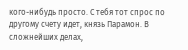кого-нибудь просто. С тебя тот спрос по другому счету идет, князь Парамон. В сложнейших делах,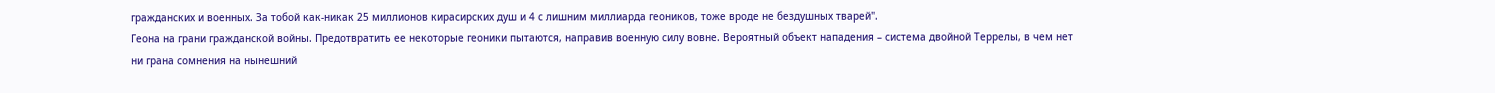гражданских и военных. За тобой как-никак 25 миллионов кирасирских душ и 4 с лишним миллиарда геоников, тоже вроде не бездушных тварей".
Геона на грани гражданской войны. Предотвратить ее некоторые геоники пытаются, направив военную силу вовне. Вероятный объект нападения – система двойной Террелы, в чем нет ни грана сомнения на нынешний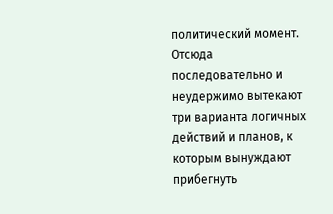политический момент.
Отсюда последовательно и неудержимо вытекают три варианта логичных действий и планов, к которым вынуждают прибегнуть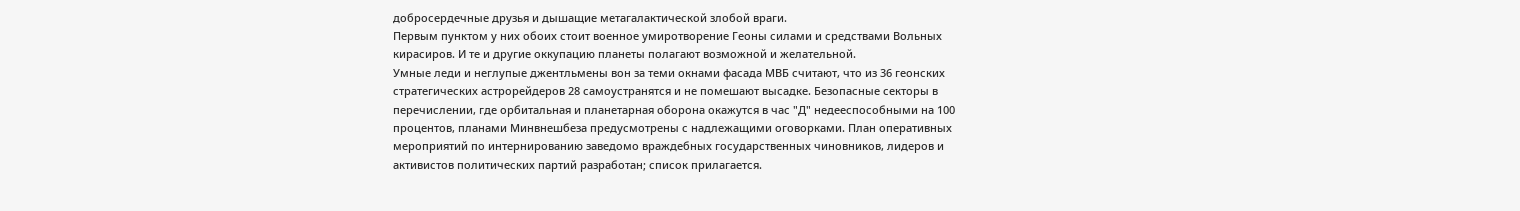добросердечные друзья и дышащие метагалактической злобой враги.
Первым пунктом у них обоих стоит военное умиротворение Геоны силами и средствами Вольных кирасиров. И те и другие оккупацию планеты полагают возможной и желательной.
Умные леди и неглупые джентльмены вон за теми окнами фасада МВБ считают, что из 36 геонских стратегических астрорейдеров 28 самоустранятся и не помешают высадке. Безопасные секторы в перечислении, где орбитальная и планетарная оборона окажутся в час "Д" недееспособными на 100 процентов, планами Минвнешбеза предусмотрены с надлежащими оговорками. План оперативных мероприятий по интернированию заведомо враждебных государственных чиновников, лидеров и активистов политических партий разработан; список прилагается.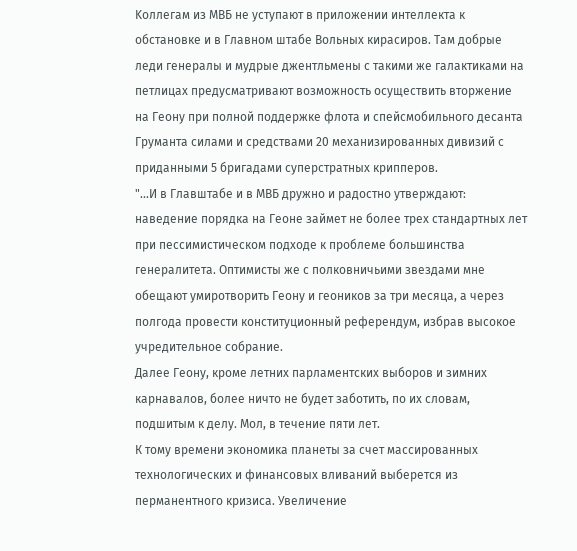Kоллегам из МВБ не уступают в приложении интеллекта к обстановке и в Главном штабе Вольных кирасиров. Там добрые леди генералы и мудрые джентльмены с такими же галактиками на петлицах предусматривают возможность осуществить вторжение на Геону при полной поддержке флота и спейсмобильного десанта Груманта силами и средствами 20 механизированных дивизий с приданными 5 бригадами суперстратных крипперов.
"...И в Главштабе и в МВБ дружно и радостно утверждают: наведение порядка на Геоне займет не более трех стандартных лет при пессимистическом подходе к проблеме большинства генералитета. Оптимисты же с полковничьими звездами мне обещают умиротворить Геону и геоников за три месяца, а через полгода провести конституционный референдум, избрав высокое учредительное собрание.
Далее Геону, кроме летних парламентских выборов и зимних карнавалов, более ничто не будет заботить, по их словам, подшитым к делу. Мол, в течение пяти лет.
К тому времени экономика планеты за счет массированных технологических и финансовых вливаний выберется из перманентного кризиса. Увеличение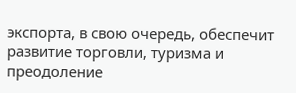экспорта, в свою очередь, обеспечит развитие торговли, туризма и преодоление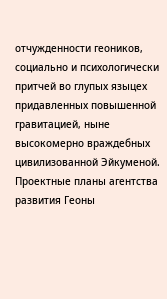отчужденности геоников, социально и психологически притчей во глупых языцех придавленных повышенной гравитацией, ныне высокомерно враждебных цивилизованной Эйкуменой. Проектные планы агентства развития Геоны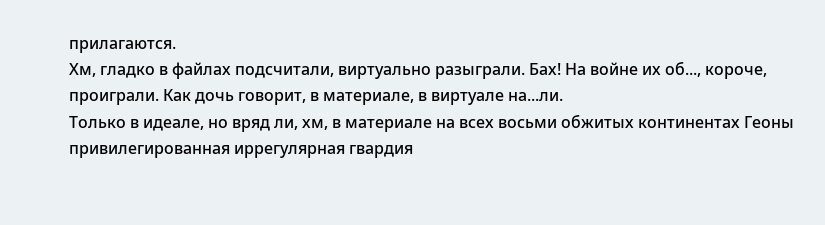прилагаются.
Хм, гладко в файлах подсчитали, виртуально разыграли. Бах! На войне их об..., короче, проиграли. Как дочь говорит, в материале, в виртуале на...ли.
Только в идеале, но вряд ли, хм, в материале на всех восьми обжитых континентах Геоны привилегированная иррегулярная гвардия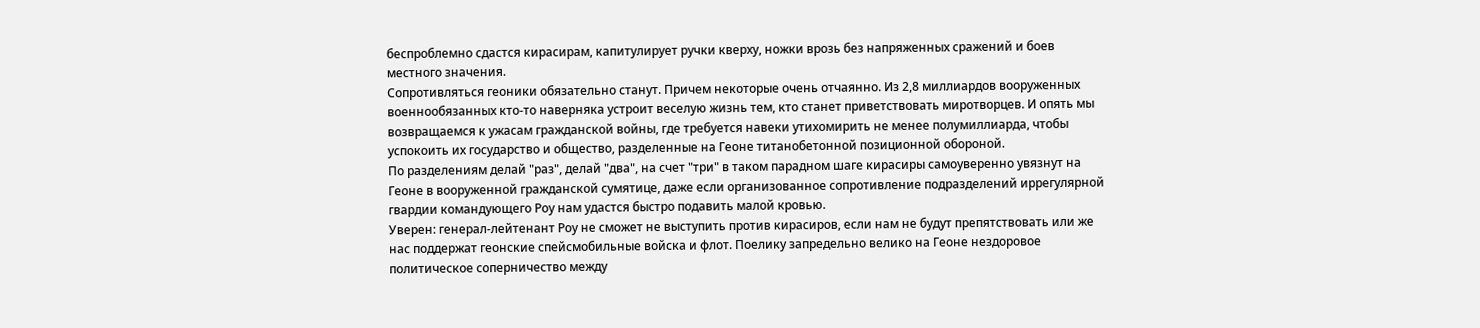беспроблемно сдастся кирасирам, капитулирует ручки кверху, ножки врозь без напряженных сражений и боев местного значения.
Сопротивляться геоники обязательно станут. Причем некоторые очень отчаянно. Из 2,8 миллиардов вооруженных военнообязанных кто-то наверняка устроит веселую жизнь тем, кто станет приветствовать миротворцев. И опять мы возвращаемся к ужасам гражданской войны, где требуется навеки утихомирить не менее полумиллиарда, чтобы успокоить их государство и общество, разделенные на Геоне титанобетонной позиционной обороной.
По разделениям делай "раз", делай "два", на счет "три" в таком парадном шаге кирасиры самоуверенно увязнут на Геоне в вооруженной гражданской сумятице, даже если организованное сопротивление подразделений иррегулярной гвардии командующего Роу нам удастся быстро подавить малой кровью.
Уверен: генерал-лейтенант Роу не сможет не выступить против кирасиров, если нам не будут препятствовать или же нас поддержат геонские спейсмобильные войска и флот. Поелику запредельно велико на Геоне нездоровое политическое соперничество между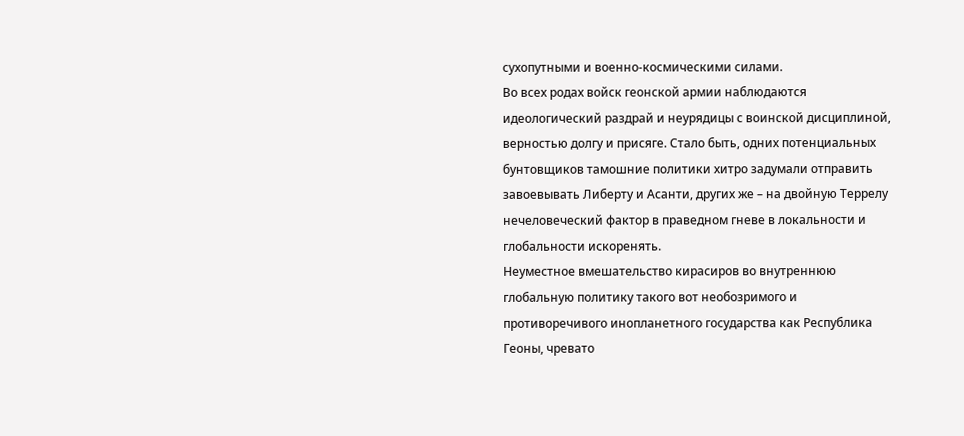сухопутными и военно-космическими силами.
Во всех родах войск геонской армии наблюдаются идеологический раздрай и неурядицы с воинской дисциплиной, верностью долгу и присяге. Стало быть, одних потенциальных бунтовщиков тамошние политики хитро задумали отправить завоевывать Либерту и Асанти, других же – на двойную Террелу нечеловеческий фактор в праведном гневе в локальности и глобальности искоренять.
Неуместное вмешательство кирасиров во внутреннюю глобальную политику такого вот необозримого и противоречивого инопланетного государства как Республика Геоны, чревато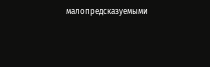малопредсказуемыми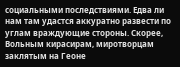социальными последствиями. Едва ли нам там удастся аккуратно развести по углам враждующие стороны. Скорее, Вольным кирасирам, миротворцам заклятым на Геоне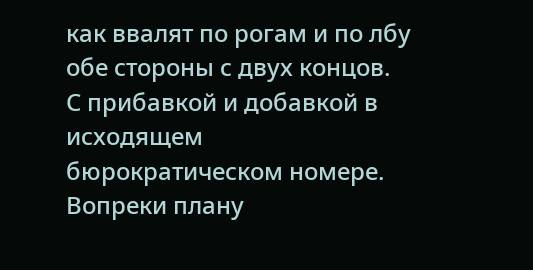как ввалят по рогам и по лбу обе стороны с двух концов.
С прибавкой и добавкой в исходящем бюрократическом номере. Вопреки плану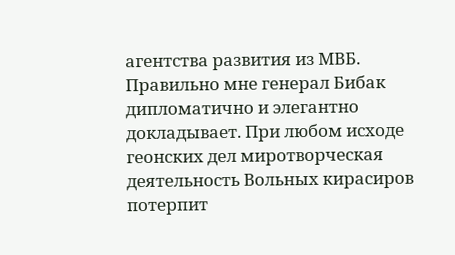агентства развития из МВБ.
Правильно мне генерал Бибак дипломатично и элегантно докладывает. При любом исходе геонских дел миротворческая деятельность Вольных кирасиров потерпит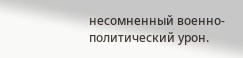несомненный военно-политический урон.